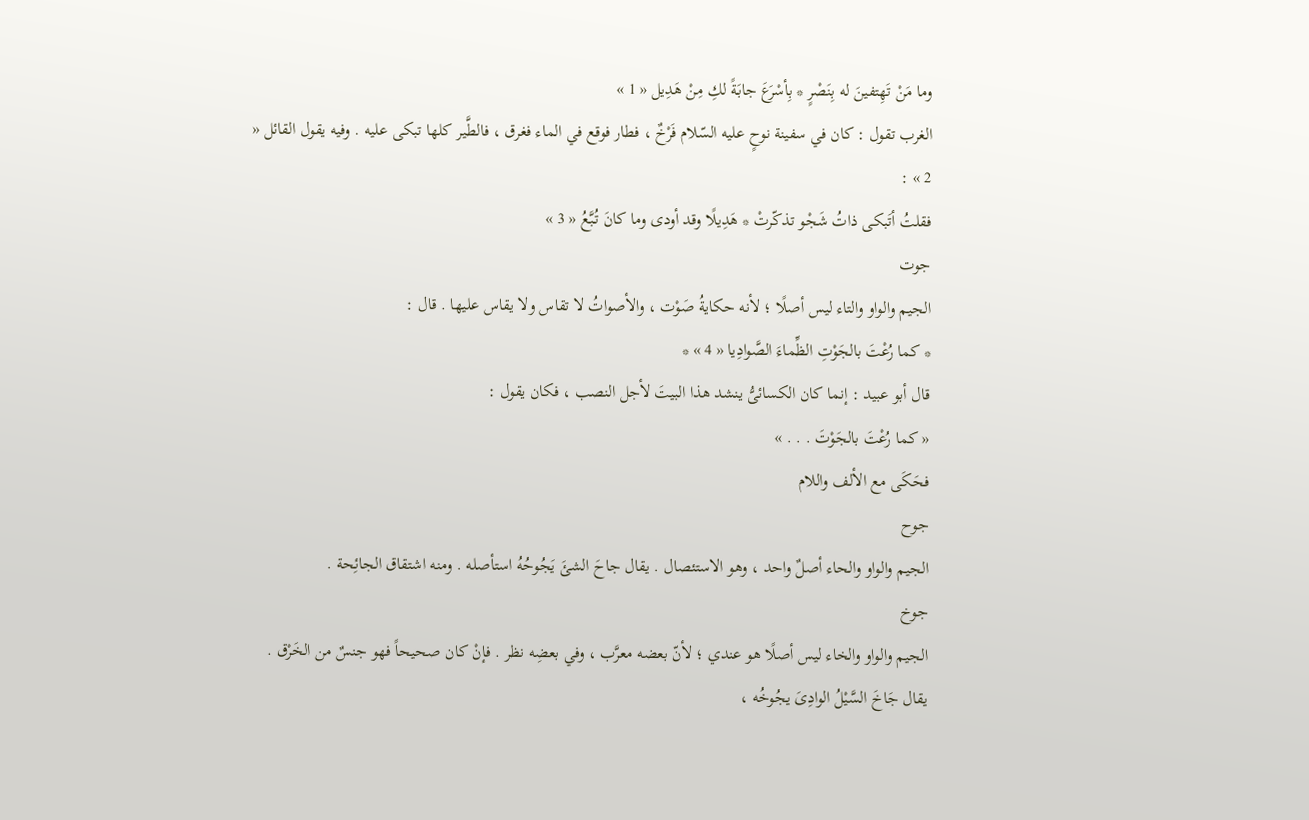وما مَنْ تَهِتفينَ له بِنَصْرٍ * بِأسْرَعَ جابَةً لكِ مِنْ هَدِيل « 1 »
الغرب تقول : كان في سفينة نوحٍ عليه السّلام فَرْخٌ ، فطار فوقع في الماء فغرق ، فالطَّير كلها تبكى عليه . وفيه يقول القائل « 2 » :
فقلتُ أتَبكى ذاتُ شَجْو تذكّرتْ * هَدِيلًا وقد أودى وما كانَ تُبَّعُ « 3 »
جوت
الجيم والواو والتاء ليس أصلًا ؛ لأنه حكايةُ صَوْت ، والأصواتُ لا تقاس ولا يقاس عليها . قال :
* كما رُعْتَ بالجَوْتِ الظِّماءَ الصَّوادِيا « 4 » *
قال أبو عبيد : إنما كان الكسائىُّ ينشد هذا البيتَ لأجل النصب ، فكان يقول :
« كما رُعْتَ بالجَوْتَ . . . »
فحَكَى مع الألف واللام
جوح
الجيم والواو والحاء أصلٌ واحد ، وهو الاستئصال . يقال جاحَ الشئَ يَجُوحُهُ استأصله . ومنه اشتقاق الجائِحة .
جوخ
الجيم والواو والخاء ليس أصلًا هو عندي ؛ لأنّ بعضه معرَّب ، وفي بعضِه نظر . فإنْ كان صحيحاً فهو جنسٌ من الخَرْق . يقال جَاخَ السَّيْلُ الوادِىَ يجُوخُه ،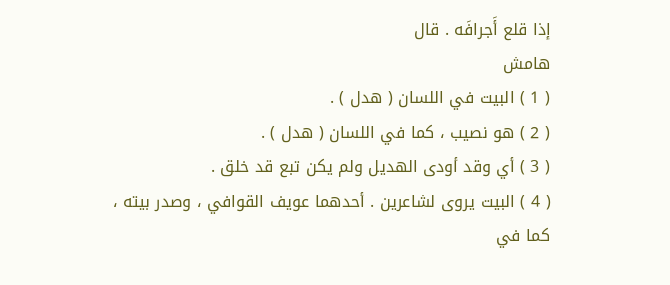إذا قلع أَجرافَه . قال
هامش
( 1 ) البيت في اللسان ( هدل ) .
( 2 ) هو نصيب ، كما في اللسان ( هدل ) .
( 3 ) أي وقد أودى الهديل ولم يكن تبع قد خلق .
( 4 ) البيت يروى لشاعرين . أحدهما عويف القوافي ، وصدر بيته ، كما في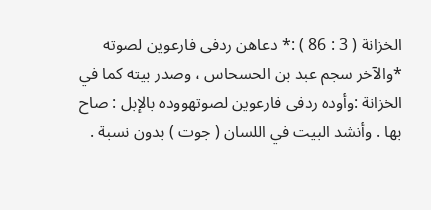الخزانة ( 3 : 86 ) :* دعاهن ردفى فارعوين لصوته *والآخر سجم عبد بن الحسحاس ، وصدر بيته كما في الخزانة :وأوده ردفى فارعوين لصوتهووده بالإبل : صاح بها . وأنشد البيت في اللسان ( جوت ) بدون نسبة .